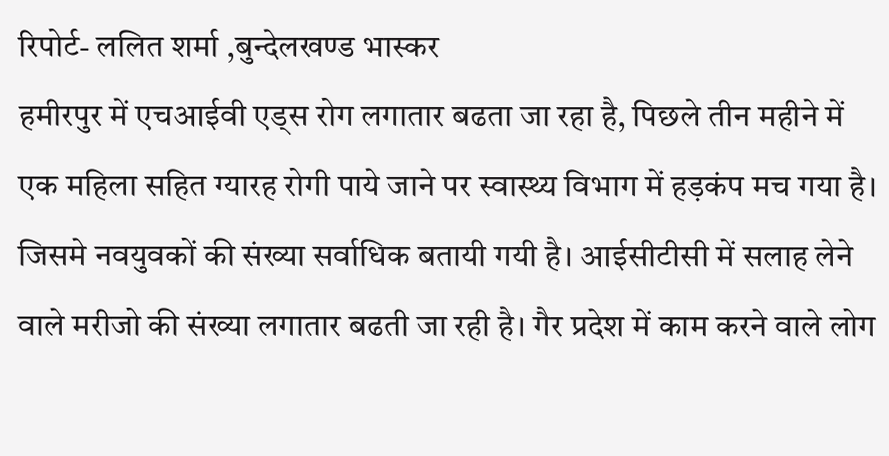रिपोर्ट- ललित शर्मा ,बुन्देलखण्ड भास्कर
हमीरपुर में एचआईवी एड्स रोग लगातार बढता जा रहा है, पिछले तीन महीने में एक महिला सहित ग्यारह रोगी पाये जाने पर स्वास्थ्य विभाग में हड़कंप मच गया है। जिसमे नवयुवकों की संख्या सर्वाधिक बतायी गयी है। आईसीटीसी में सलाह लेने वाले मरीजो की संख्या लगातार बढती जा रही है। गैर प्रदेश में काम करने वाले लोग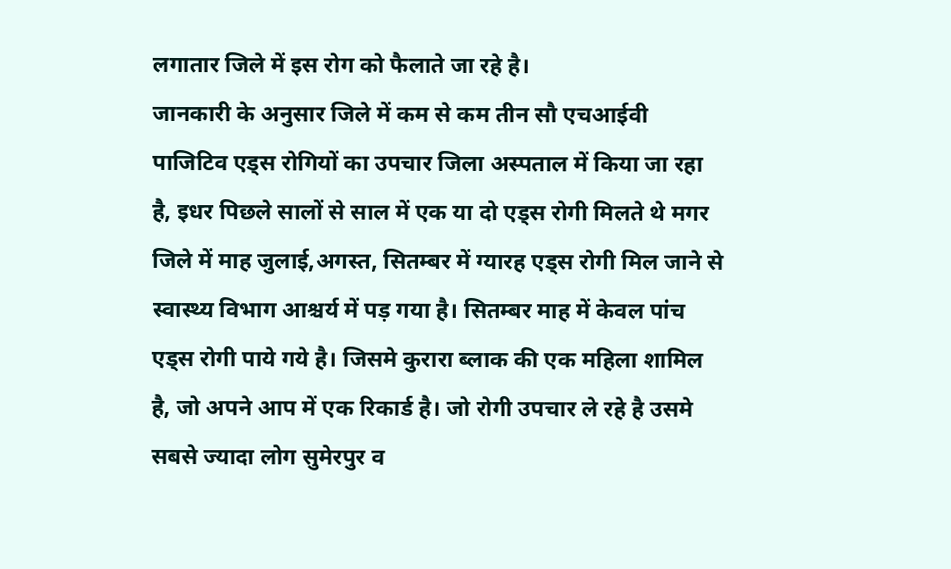लगातार जिले में इस रोग को फैलाते जा रहे है।
जानकारी के अनुसार जिले में कम से कम तीन सौ एचआईवी पाजिटिव एड्स रोगियों का उपचार जिला अस्पताल में किया जा रहा है, इधर पिछले सालों से साल में एक या दो एड्स रोगी मिलते थे मगर जिले में माह जुलाई,अगस्त, सितम्बर में ग्यारह एड्स रोगी मिल जाने से स्वास्थ्य विभाग आश्चर्य में पड़ गया है। सितम्बर माह में केवल पांच एड्स रोगी पाये गये है। जिसमे कुरारा ब्लाक की एक महिला शामिल है, जो अपने आप में एक रिकार्ड है। जो रोगी उपचार ले रहे है उसमे सबसे ज्यादा लोग सुमेरपुर व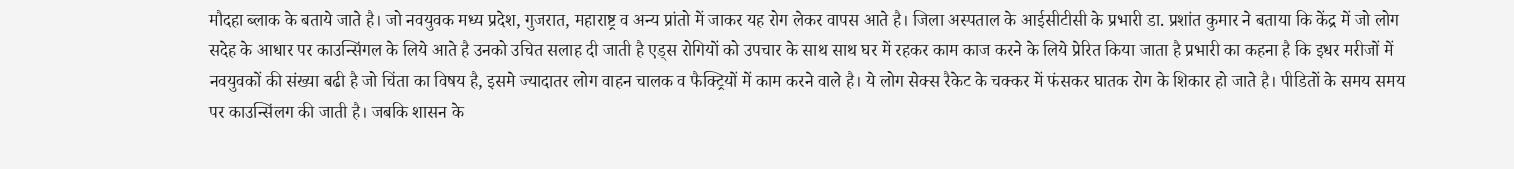मौदहा ब्लाक के बताये जाते है। जो नवयुवक मध्य प्रदेश, गुजरात, महाराष्ट्र व अन्य प्रांतो में जाकर यह रोग लेकर वापस आते है। जिला अस्पताल के आईसीटीसी के प्रभारी डा. प्रशांत कुमार ने बताया कि केंद्र में जो लोग सदेह के आधार पर काउन्सिंगल के लिये आते है उनको उचित सलाह दी जाती है एड्स रोगियों को उपचार के साथ साथ घर में रहकर काम काज करने के लिये प्रेरित किया जाता है प्रभारी का कहना है कि इधर मरीजों में नवयुवकों की संख्या बढी है जो चिंता का विषय है, इसमे ज्यादातर लोग वाहन चालक व फैक्ट्रियों में काम करने वाले है। ये लोग सेक्स रैकेट के चक्कर में फंसकर घातक रोग के शिकार हो जाते है। पीडितों के समय समय पर काउन्सिंलग की जाती है। जबकि शासन के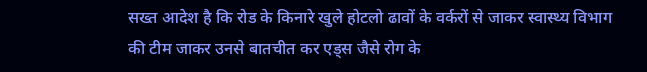सख्त आदेश है कि रोड के किनारे खुले होटलो ढावों के वर्करों से जाकर स्वास्थ्य विभाग की टीम जाकर उनसे बातचीत कर एड्स जैसे रोग के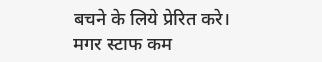बचने के लिये प्रेरित करे। मगर स्टाफ कम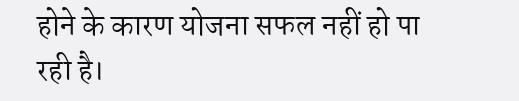होने के कारण योजना सफल नहीं हो पा रही है।